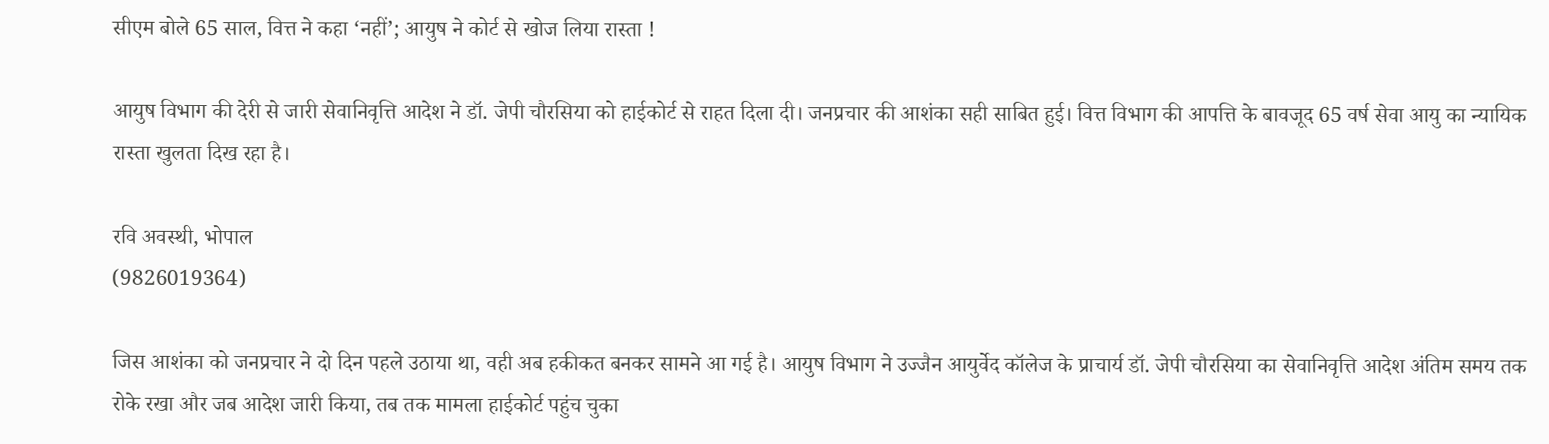सीएम बोले 65 साल, वित्त ने कहा ‘नहीं’; आयुष ने कोर्ट से खोज लिया रास्ता !

आयुष विभाग की देरी से जारी सेवानिवृत्ति आदेश ने डॉ. जेपी चौरसिया को हाईकोर्ट से राहत दिला दी। जनप्रचार की आशंका सही साबित हुई। वित्त विभाग की आपत्ति के बावजूद 65 वर्ष सेवा आयु का न्यायिक रास्ता खुलता दिख रहा है।

रवि अवस्थी, भोपाल
(9826019364)

जिस आशंका को जनप्रचार ने दो दिन पहले उठाया था, वही अब हकीकत बनकर सामने आ गई है। आयुष विभाग ने उज्जैन आयुर्वेद कॉलेज के प्राचार्य डॉ. जेपी चौरसिया का सेवानिवृत्ति आदेश अंतिम समय तक रोके रखा और जब आदेश जारी किया, तब तक मामला हाईकोर्ट पहुंच चुका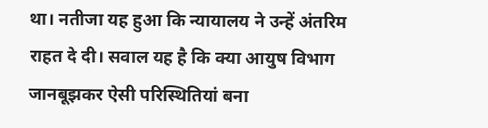था। नतीजा यह हुआ कि न्यायालय ने उन्हें अंतरिम राहत दे दी। सवाल यह है कि क्या आयुष विभाग जानबूझकर ऐसी परिस्थितियां बना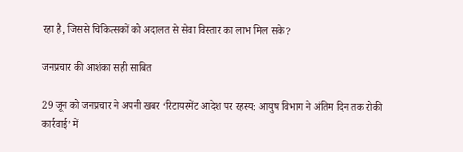रहा है, जिससे चिकित्सकों को अदालत से सेवा विस्तार का लाभ मिल सके?

जनप्रचार की आशंका सही साबित

29 जून को जनप्रचार ने अपनी खबर ‘रिटायरमेंट आदेश पर रहस्य: आयुष विभाग ने अंतिम दिन तक रोकी कार्रवाई’ में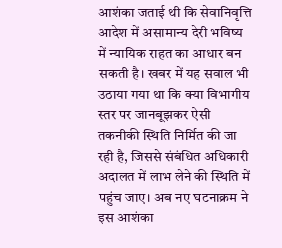आशंका जताई थी कि सेवानिवृत्ति आदेश में असामान्य देरी भविष्य में न्यायिक राहत का आधार बन सकती है। खबर में यह सवाल भी उठाया गया था कि क्या विभागीय स्तर पर जानबूझकर ऐसी तकनीकी स्थिति निर्मित की जा रही है, जिससे संबंधित अधिकारी अदालत में लाभ लेने की स्थिति में पहुंच जाए। अब नए घटनाक्रम ने इस आशंका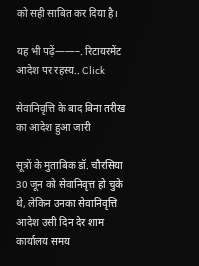को सही साबित कर दिया है।

यह भी पढ़ें——–. रिटायरमेंट आदेश पर रहस्य.. Click

सेवानिवृत्ति के बाद बिना तरीख का आदेश हुआ जारी

सूत्रों के मुताबिक डॉ. चौरसिया 30 जून को सेवानिवृत्त हो चुके थे, लेकिन उनका सेवानिवृत्ति आदेश उसी दिन देर शाम कार्यालय समय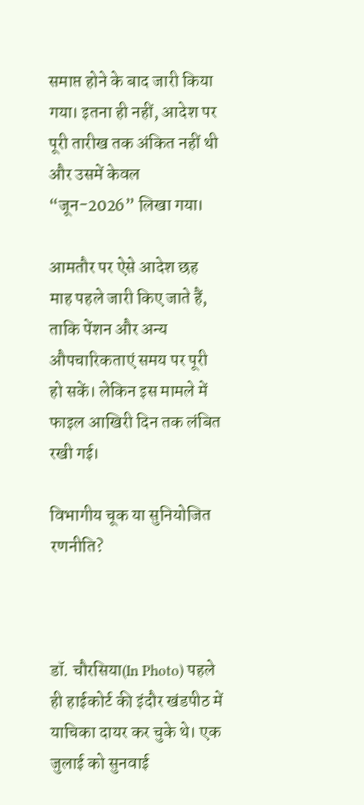समाप्त होने के बाद जारी किया गया। इतना ही नहीं, आदेश पर पूरी तारीख तक अंकित नहीं थी और उसमें केवल “जून-2026” लिखा गया।

आमतौर पर ऐसे आदेश छह माह पहले जारी किए जाते हैं, ताकि पेंशन और अन्य औपचारिकताएं समय पर पूरी हो सकें। लेकिन इस मामले में फाइल आखिरी दिन तक लंबित रखी गई।

विभागीय चूक या सुनियोजित रणनीति?



डॉ. चौरसिया(In Photo) पहले ही हाईकोर्ट की इंदौर खंडपीठ में याचिका दायर कर चुके थे। एक जुलाई को सुनवाई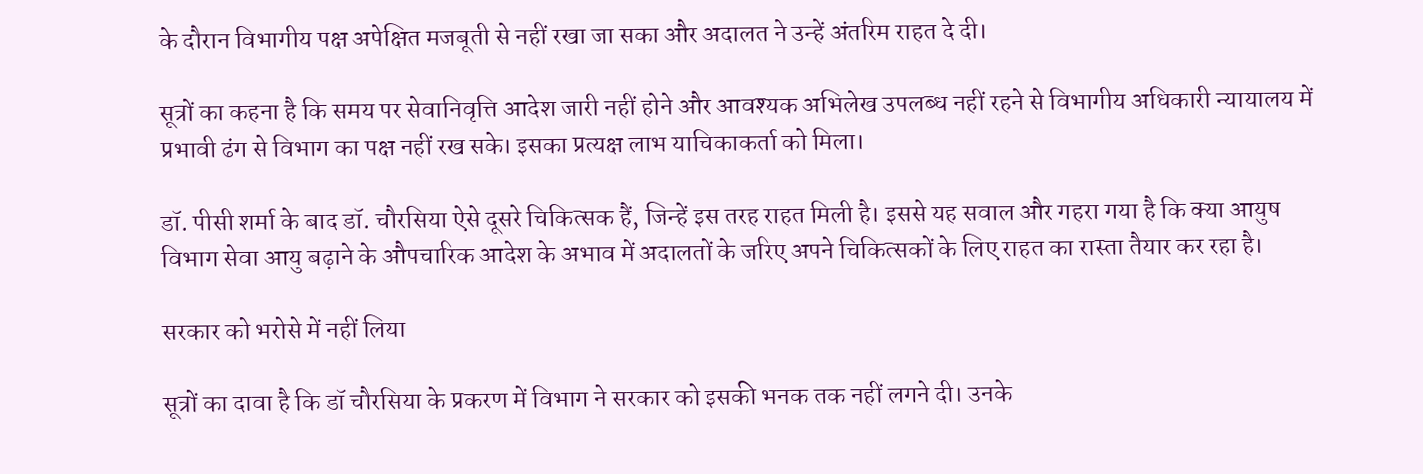के दौरान विभागीय पक्ष अपेक्षित मजबूती से नहीं रखा जा सका और अदालत ने उन्हें अंतरिम राहत दे दी।

सूत्रों का कहना है कि समय पर सेवानिवृत्ति आदेश जारी नहीं होने और आवश्यक अभिलेख उपलब्ध नहीं रहने से विभागीय अधिकारी न्यायालय में प्रभावी ढंग से विभाग का पक्ष नहीं रख सके। इसका प्रत्यक्ष लाभ याचिकाकर्ता को मिला।

डॉ. पीसी शर्मा के बाद डॉ. चौरसिया ऐसे दूसरे चिकित्सक हैं, जिन्हें इस तरह राहत मिली है। इससे यह सवाल और गहरा गया है कि क्या आयुष विभाग सेवा आयु बढ़ाने के औपचारिक आदेश के अभाव में अदालतों के जरिए अपने चिकित्सकों के लिए राहत का रास्ता तैयार कर रहा है।

सरकार को भरोसे में नहीं लिया

सूत्रों का दावा है कि डॉ चौरसिया के प्रकरण में विभाग ने सरकार को इसकी भनक तक नहीं लगने दी। उनके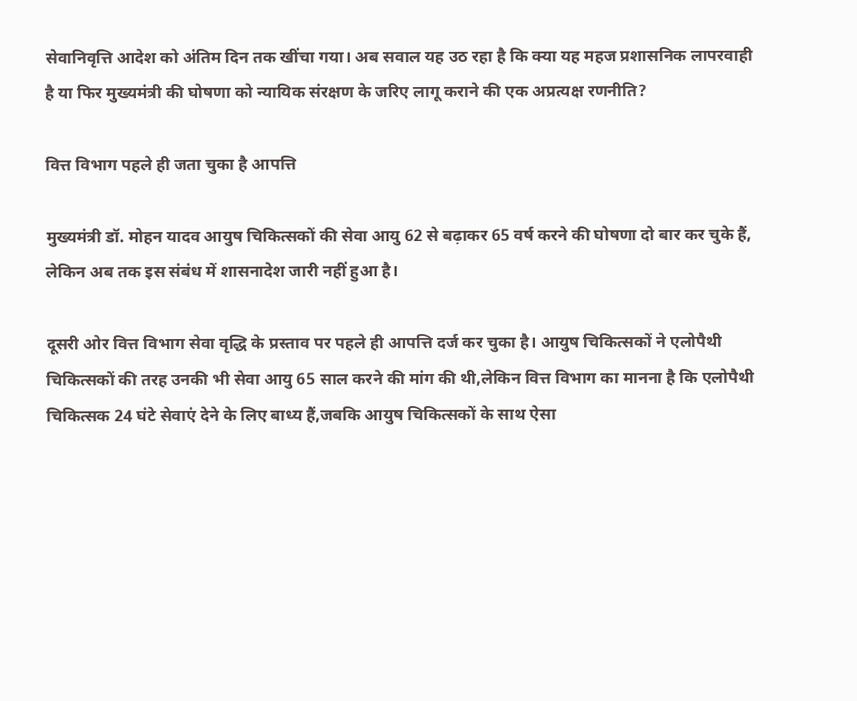सेवानिवृत्ति आदेश को अंतिम दिन तक खींचा गया। अब सवाल यह उठ रहा है कि क्या यह महज प्रशासनिक लापरवाही है या फिर मुख्यमंत्री की घोषणा को न्यायिक संरक्षण के जरिए लागू कराने की एक अप्रत्यक्ष रणनीति?

वित्त विभाग पहले ही जता चुका है आपत्ति

मुख्यमंत्री डॉ. मोहन यादव आयुष चिकित्सकों की सेवा आयु 62 से बढ़ाकर 65 वर्ष करने की घोषणा दो बार कर चुके हैं, लेकिन अब तक इस संबंध में शासनादेश जारी नहीं हुआ है।

दूसरी ओर वित्त विभाग सेवा वृद्धि के प्रस्ताव पर पहले ही आपत्ति दर्ज कर चुका है। आयुष चिकित्सकों ने एलोपैथी चिकित्सकों की तरह उनकी भी सेवा आयु 65 साल करने की मांग की थी,लेकिन वित्त विभाग का मानना है कि एलोपैथी चिकित्सक 24 घंटे सेवाएं देने के लिए बाध्य हैं,जबकि आयुष चिकित्सकों के साथ ऐसा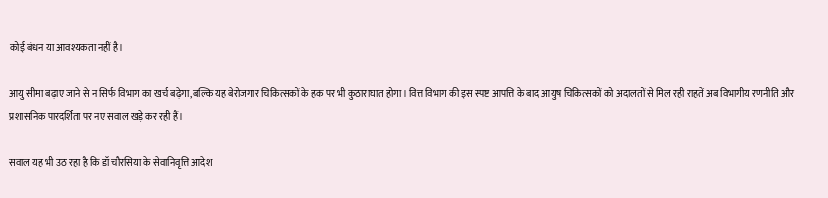कोई बंधन या आवश्यकता नहीं है।

आयु सीमा बढ़ाए जाने से न सिर्फ विभाग का खर्च बढ़ेगा,बल्कि यह बेरोजगार चिकित्सकों के हक पर भी कुठाराघात होगा। वित्त विभाग की इस स्पष्ट आपत्ति के बाद आयुष चिकित्सकों को अदालतों से मिल रही राहतें अब विभागीय रणनीति और प्रशासनिक पारदर्शिता पर नए सवाल खड़े कर रही हैं।

सवाल यह भी उठ रहा है कि डॉ चौरसिया के सेवानिवृत्ति आदेश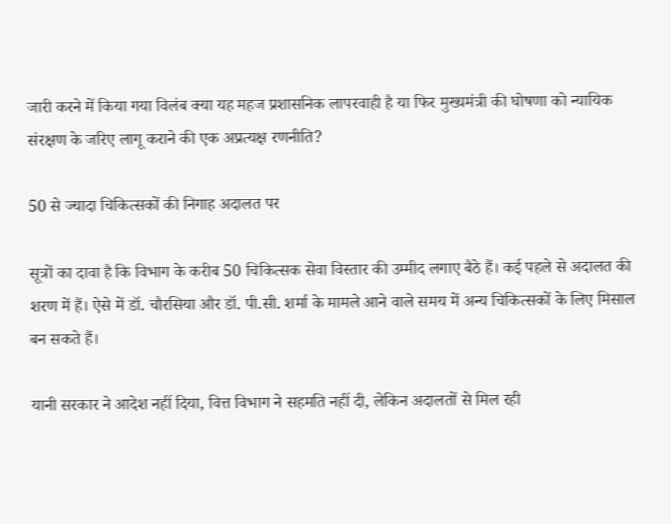जारी करने में किया गया विलंब क्या यह महज प्रशासनिक लापरवाही है या फिर मुख्यमंत्री की घोषणा को न्यायिक संरक्षण के जरिए लागू कराने की एक अप्रत्यक्ष रणनीति?

50 से ज्यादा चिकित्सकों की निगाह अदालत पर

सूत्रों का दावा है कि विभाग के करीब 50 चिकित्सक सेवा विस्तार की उम्मीद लगाए बैठे हैं। कई पहले से अदालत की शरण में हैं। ऐसे में डॉ. चौरसिया और डॉ. पी.सी. शर्मा के मामले आने वाले समय में अन्य चिकित्सकों के लिए मिसाल बन सकते हैं।

यानी सरकार ने आदेश नहीं दिया, वित्त विभाग ने सहमति नहीं दी, लेकिन अदालतों से मिल रही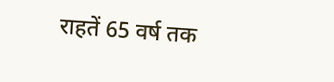राहतें 65 वर्ष तक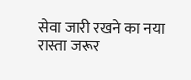सेवा जारी रखने का नया रास्ता जरूर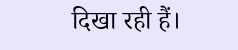दिखा रही हैं।